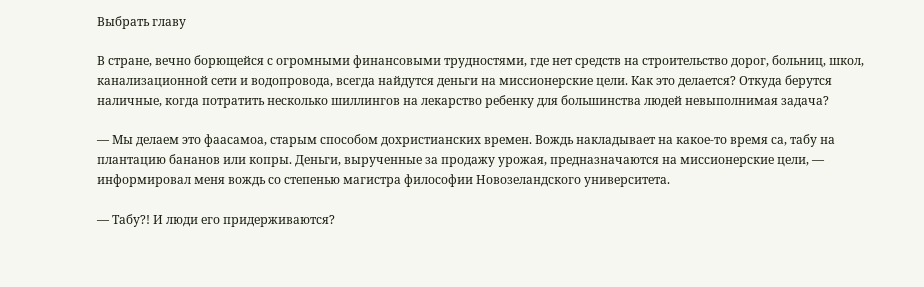Выбрать главу

В стране, вечно борющейся с огромными финансовыми трудностями, где нет средств на строительство дорог, больниц, школ, канализационной сети и водопровода, всегда найдутся деньги на миссионерские цели. Как это делается? Откуда берутся наличные, когда потратить несколько шиллингов на лекарство ребенку для большинства людей невыполнимая задача?

— Мы делаем это фаасамоа, старым способом дохристианских времен. Вождь накладывает на какое-то время са, табу на плантацию бананов или копры. Деньги, вырученные за продажу урожая, предназначаются на миссионерские цели, — информировал меня вождь со степенью магистра философии Новозеландского университета.

— Табу?! И люди его придерживаются?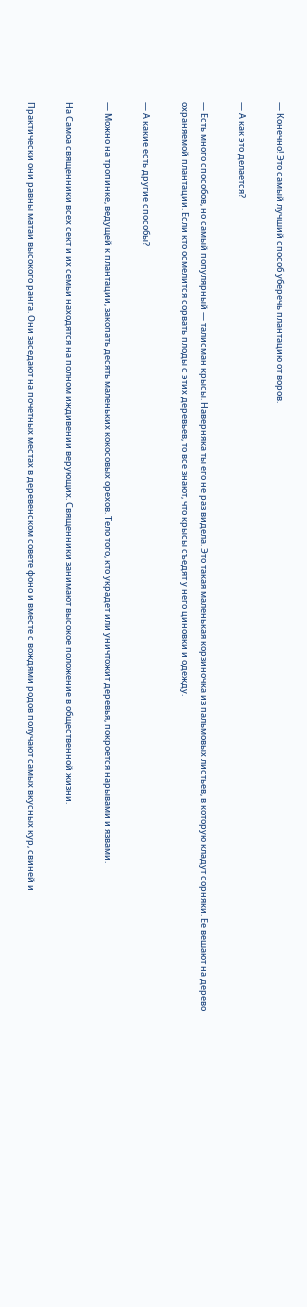— Конечно! Это самый лучший способ уберечь плантацию от воров.

— А как это делается?

— Есть много способов, но самый популярный — талисман крысы. Наверняка ты его не раз видела. Это такая маленькая корзиночка из пальмовых листьев, в которую кладут сорняки. Ее вешают на дерево охраняемой плантации. Если кто осмелится сорвать плоды с этих деревьев, то все знают, что крысы съедят у него циновки и одежду.

— А какие есть другие способы?

— Можно на тропинке, ведущей к плантации, закопать десять маленьких кокосовых орехов. Тело того, кто украдет или уничтожит деревья, покроется нарывами и язвами.

На Самоа священники всех сект и их семьи находятся на полном иждивении верующих. Священники занимают высокое положение в общественной жизни.

Практически они равны матаи высокого ранга. Они заседают на почетных местах в деревенском совете фоно и вместе с вождями родов получают самых вкусных кур, свиней и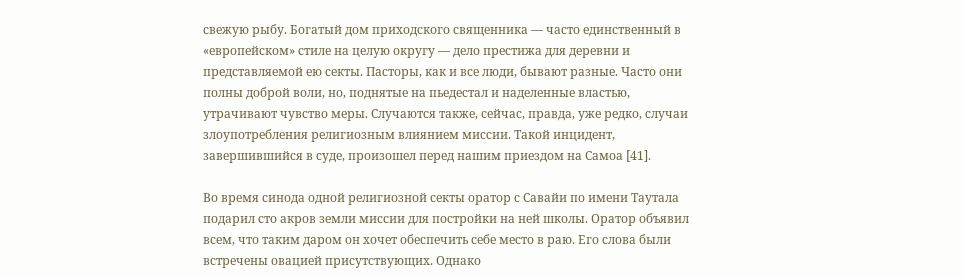свежую рыбу. Богатый дом приходского священника — часто единственный в «европейском» стиле на целую округу — дело престижа для деревни и представляемой ею секты. Пасторы, как и все люди, бывают разные. Часто они полны доброй воли, но, поднятые на пьедестал и наделенные властью, утрачивают чувство меры. Случаются также, сейчас, правда, уже редко, случаи злоупотребления религиозным влиянием миссии. Такой инцидент, завершившийся в суде, произошел перед нашим приездом на Самоа [41].

Во время синода одной религиозной секты оратор с Савайи по имени Таутала подарил сто акров земли миссии для постройки на ней школы. Оратор объявил всем, что таким даром он хочет обеспечить себе место в раю. Его слова были встречены овацией присутствующих. Однако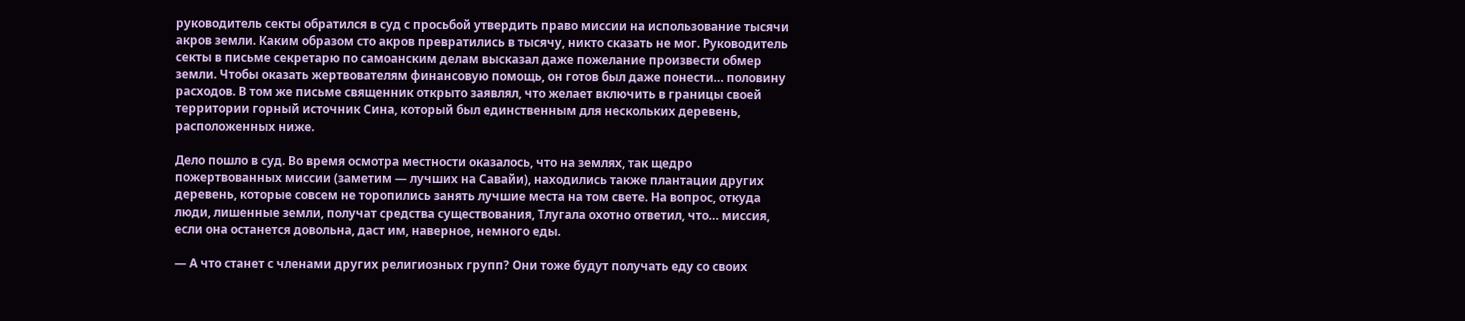руководитель секты обратился в суд с просьбой утвердить право миссии на использование тысячи акров земли. Каким образом сто акров превратились в тысячу, никто сказать не мог. Руководитель секты в письме секретарю по самоанским делам высказал даже пожелание произвести обмер земли. Чтобы оказать жертвователям финансовую помощь, он готов был даже понести… половину расходов. В том же письме священник открыто заявлял, что желает включить в границы своей территории горный источник Сина, который был единственным для нескольких деревень, расположенных ниже.

Дело пошло в суд. Во время осмотра местности оказалось, что на землях, так щедро пожертвованных миссии (заметим — лучших на Савайи), находились также плантации других деревень, которые совсем не торопились занять лучшие места на том свете. На вопрос, откуда люди, лишенные земли, получат средства существования, Тлугала охотно ответил, что… миссия, если она останется довольна, даст им, наверное, немного еды.

— А что станет с членами других религиозных групп? Они тоже будут получать еду со своих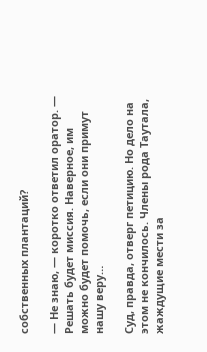собственных плантаций?

— Не знаю, — коротко ответил оратор. — Решать будет миссия. Наверное, им можно будет помочь, если они примут нашу веру…

Суд, правда, отверг петицию. Но дело на этом не кончилось. Члены рода Таутала, жаждущие мести за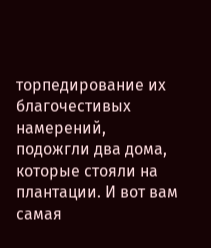торпедирование их благочестивых намерений, подожгли два дома, которые стояли на плантации. И вот вам самая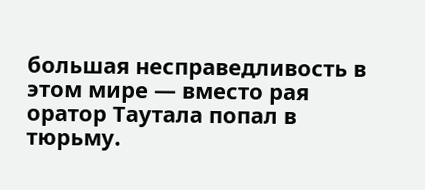большая несправедливость в этом мире — вместо рая оратор Таутала попал в тюрьму.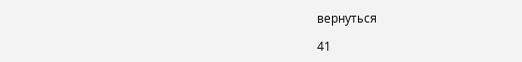вернуться

41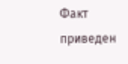Факт приведен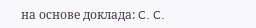на основе доклада: C. C.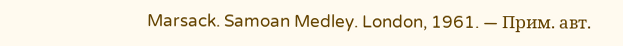Marsack. Samoan Medley. London, 1961. — Прим. авт.